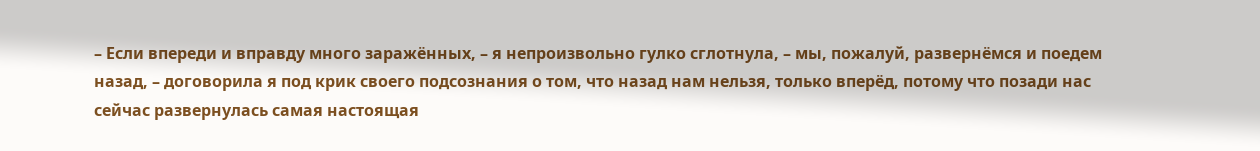– Если впереди и вправду много заражённых, – я непроизвольно гулко сглотнула, – мы, пожалуй, развернёмся и поедем назад, – договорила я под крик своего подсознания о том, что назад нам нельзя, только вперёд, потому что позади нас сейчас развернулась самая настоящая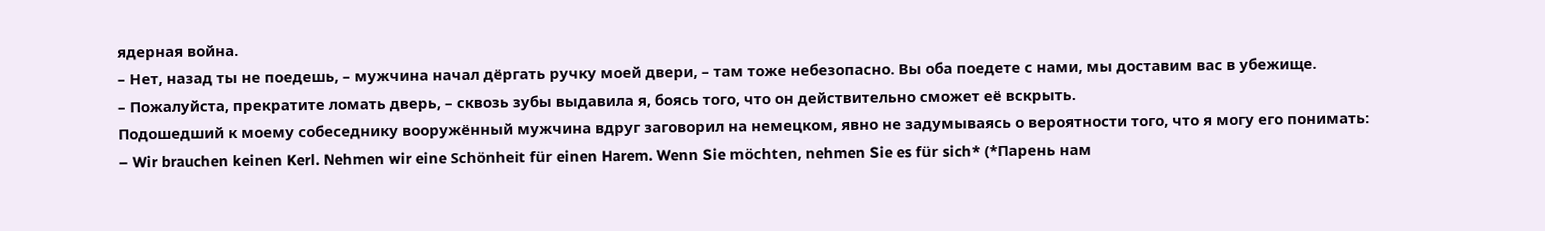ядерная война.
– Нет, назад ты не поедешь, – мужчина начал дёргать ручку моей двери, – там тоже небезопасно. Вы оба поедете с нами, мы доставим вас в убежище.
– Пожалуйста, прекратите ломать дверь, – сквозь зубы выдавила я, боясь того, что он действительно сможет её вскрыть.
Подошедший к моему собеседнику вооружённый мужчина вдруг заговорил на немецком, явно не задумываясь о вероятности того, что я могу его понимать:
– Wir brauchen keinen Kerl. Nehmen wir eine Schönheit für einen Harem. Wenn Sie möchten, nehmen Sie es für sich* (*Парень нам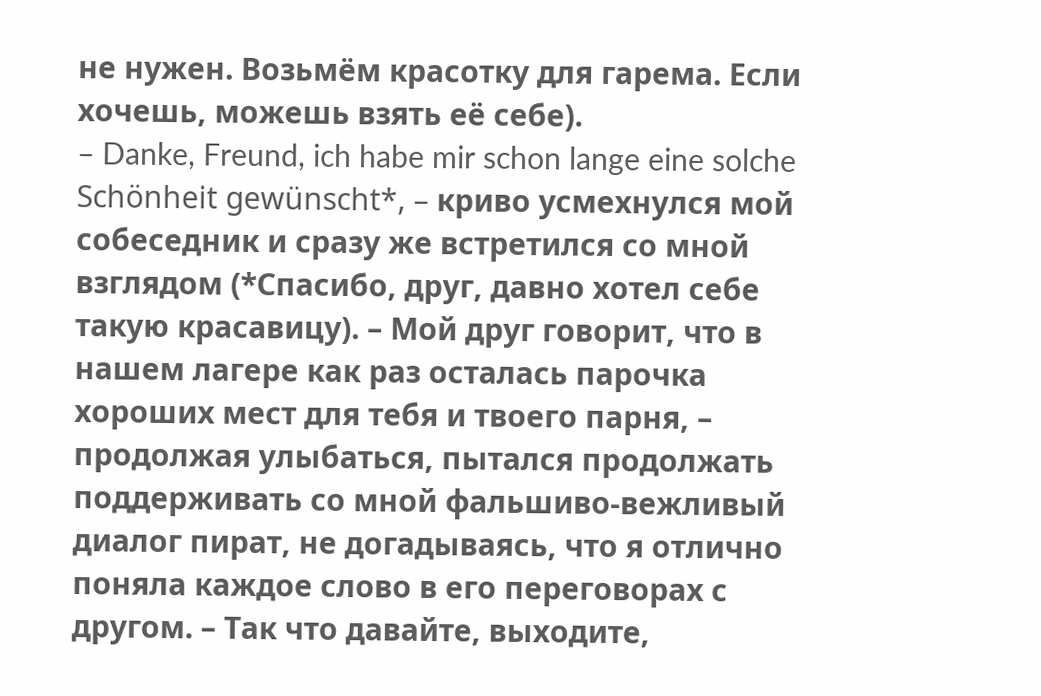не нужен. Возьмём красотку для гарема. Если хочешь, можешь взять её себе).
– Danke, Freund, ich habe mir schon lange eine solche Schönheit gewünscht*, – криво усмехнулся мой собеседник и сразу же встретился со мной взглядом (*Спасибо, друг, давно хотел себе такую красавицу). – Мой друг говорит, что в нашем лагере как раз осталась парочка хороших мест для тебя и твоего парня, – продолжая улыбаться, пытался продолжать поддерживать со мной фальшиво-вежливый диалог пират, не догадываясь, что я отлично поняла каждое слово в его переговорах с другом. – Так что давайте, выходите,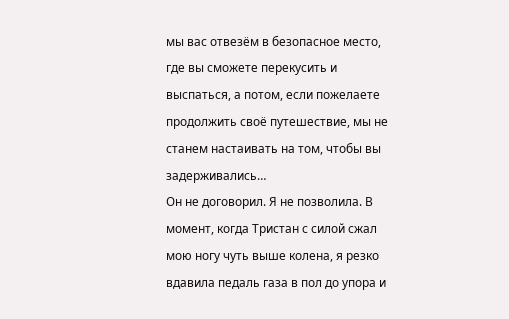мы вас отвезём в безопасное место, где вы сможете перекусить и выспаться, а потом, если пожелаете продолжить своё путешествие, мы не станем настаивать на том, чтобы вы задерживались…
Он не договорил. Я не позволила. В момент, когда Тристан с силой сжал мою ногу чуть выше колена, я резко вдавила педаль газа в пол до упора и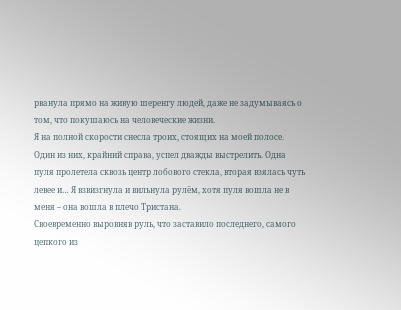рванула прямо на живую шеренгу людей, даже не задумываясь о том, что покушаюсь на человеческие жизни.
Я на полной скорости снесла троих, стоящих на моей полосе. Один из них, крайний справа, успел дважды выстрелить. Одна пуля пролетела сквозь центр лобового стекла, вторая взялась чуть левее и… Я взвизгнула и вильнула рулём, хотя пуля вошла не в меня – она вошла в плечо Тристана.
Своевременно выровняв руль, что заставило последнего, самого цепкого из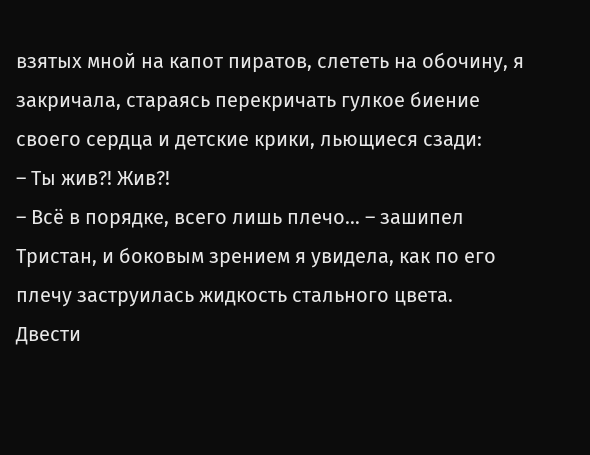взятых мной на капот пиратов, слететь на обочину, я закричала, стараясь перекричать гулкое биение своего сердца и детские крики, льющиеся сзади:
– Ты жив?! Жив?!
– Всё в порядке, всего лишь плечо… – зашипел Тристан, и боковым зрением я увидела, как по его плечу заструилась жидкость стального цвета.
Двести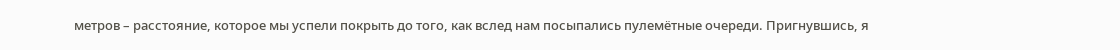метров – расстояние, которое мы успели покрыть до того, как вслед нам посыпались пулемётные очереди. Пригнувшись, я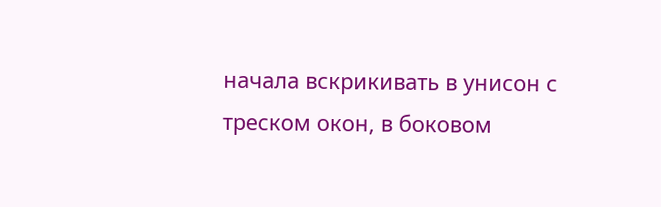начала вскрикивать в унисон с треском окон, в боковом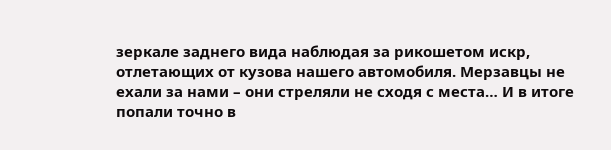зеркале заднего вида наблюдая за рикошетом искр, отлетающих от кузова нашего автомобиля. Мерзавцы не ехали за нами – они стреляли не сходя с места… И в итоге попали точно в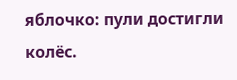яблочко: пули достигли колёс.